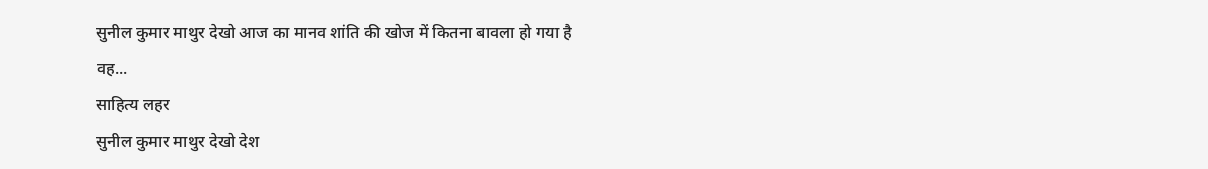सुनील कुमार माथुर देखो आज का मानव शांति की खोज में कितना बावला हो गया है वह...
साहित्य लहर
सुनील कुमार माथुर देखो देश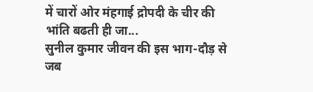में चारों ओर मंहगाई द्रोपदी के चीर की भांति बढती ही जा...
सुनील कुमार जीवन की इस भाग-दौड़ से जब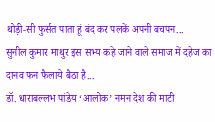थोड़ी-सी फुर्सत पाता हूं बंद कर पलकें अपनी बचपन...
सुनील कुमार माथुर इस सभ्य कहे जाने वाले समाज में दहेज का दानव फन फैलाये बैठा है...
डॉ. धाराबल्लभ पांडेय ‘आलोक’ नमन देश की माटी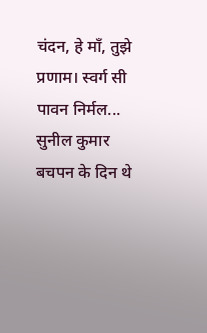चंदन, हे माँ, तुझे प्रणाम। स्वर्ग सी पावन निर्मल...
सुनील कुमार बचपन के दिन थे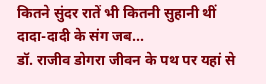कितने सुंदर रातें भी कितनी सुहानी थीं दादा-दादी के संग जब...
डॉ. राजीव डोगरा जीवन के पथ पर यहां से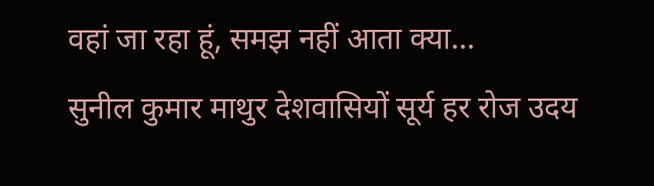वहां जा रहा हूं, समझ नहीं आता क्या...
सुनील कुमार माथुर देशवासियों सूर्य हर रोज उदय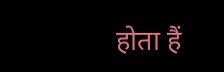होता हैं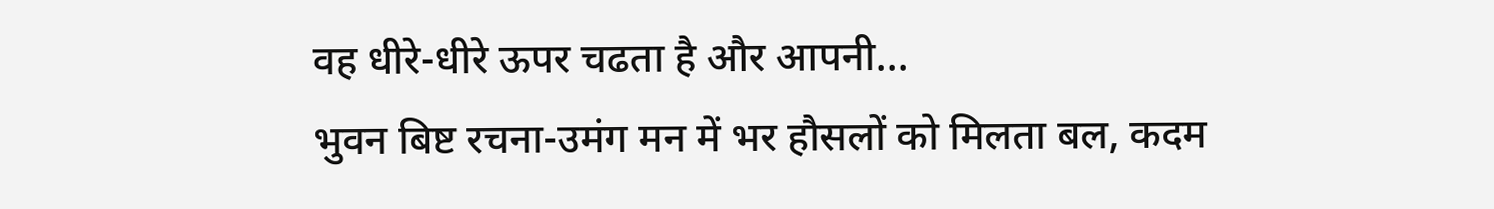वह धीरे-धीरे ऊपर चढता है और आपनी...
भुवन बिष्ट रचना-उमंग मन में भर हौसलों को मिलता बल, कदम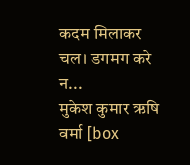कदम मिलाकर चल। डगमग करे न...
मुकेश कुमार ऋषि वर्मा [box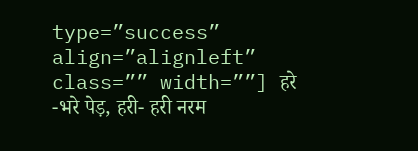type=”success” align=”alignleft” class=”” width=””] हरे -भरे पेड़, हरी- हरी नरम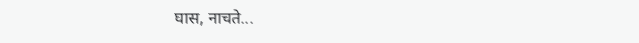घास, नाचते...